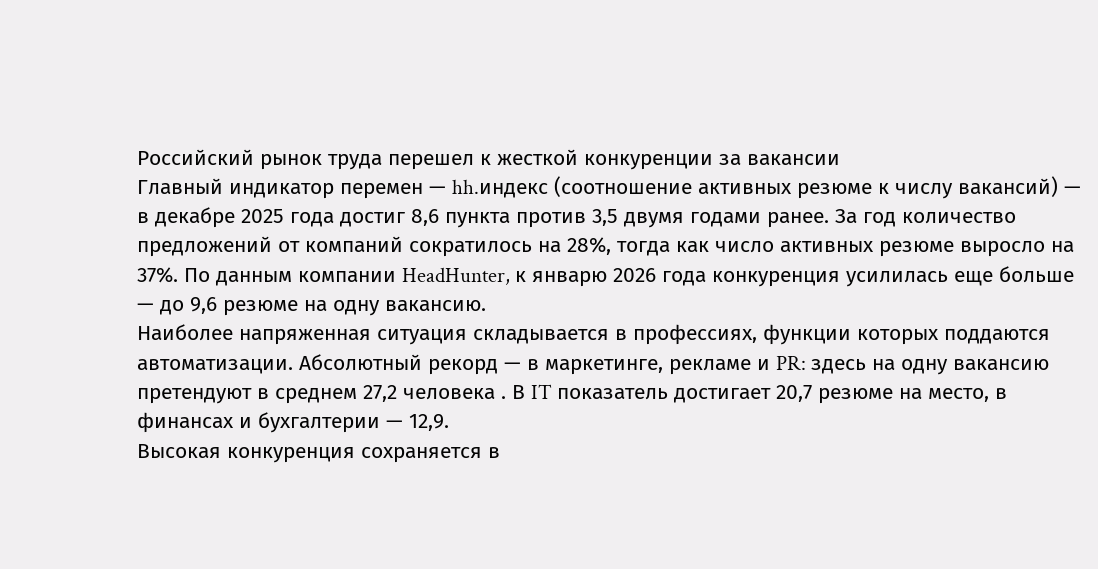Российский рынок труда перешел к жесткой конкуренции за вакансии
Главный индикатор перемен — hh.индекс (соотношение активных резюме к числу вакансий) — в декабре 2025 года достиг 8,6 пункта против 3,5 двумя годами ранее. За год количество предложений от компаний сократилось на 28%, тогда как число активных резюме выросло на 37%. По данным компании HeadHunter, к январю 2026 года конкуренция усилилась еще больше — до 9,6 резюме на одну вакансию.
Наиболее напряженная ситуация складывается в профессиях, функции которых поддаются автоматизации. Абсолютный рекорд — в маркетинге, рекламе и PR: здесь на одну вакансию претендуют в среднем 27,2 человека . В IT показатель достигает 20,7 резюме на место, в финансах и бухгалтерии — 12,9.
Высокая конкуренция сохраняется в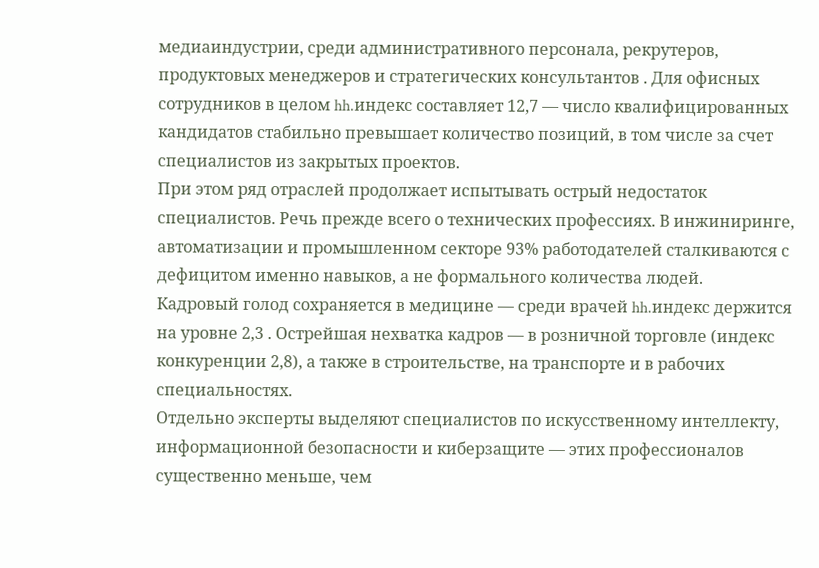медиаиндустрии, среди административного персонала, рекрутеров, продуктовых менеджеров и стратегических консультантов . Для офисных сотрудников в целом hh.индекс составляет 12,7 — число квалифицированных кандидатов стабильно превышает количество позиций, в том числе за счет специалистов из закрытых проектов.
При этом ряд отраслей продолжает испытывать острый недостаток специалистов. Речь прежде всего о технических профессиях. В инжиниринге, автоматизации и промышленном секторе 93% работодателей сталкиваются с дефицитом именно навыков, а не формального количества людей.
Кадровый голод сохраняется в медицине — среди врачей hh.индекс держится на уровне 2,3 . Острейшая нехватка кадров — в розничной торговле (индекс конкуренции 2,8), а также в строительстве, на транспорте и в рабочих специальностях.
Отдельно эксперты выделяют специалистов по искусственному интеллекту, информационной безопасности и киберзащите — этих профессионалов существенно меньше, чем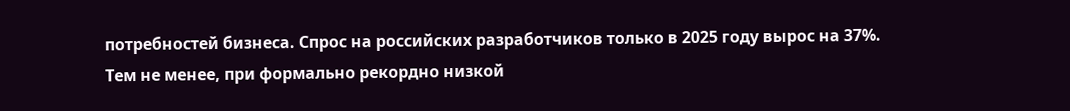потребностей бизнеса. Спрос на российских разработчиков только в 2025 году вырос на 37%.
Тем не менее, при формально рекордно низкой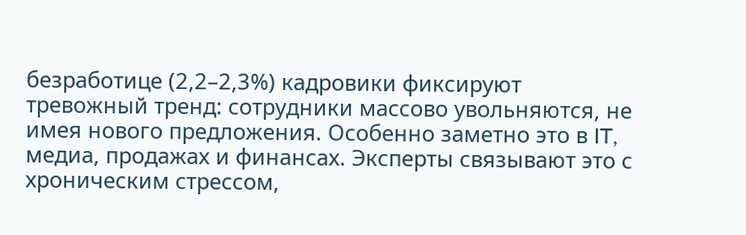безработице (2,2–2,3%) кадровики фиксируют тревожный тренд: сотрудники массово увольняются, не имея нового предложения. Особенно заметно это в IT, медиа, продажах и финансах. Эксперты связывают это с хроническим стрессом,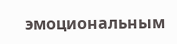эмоциональным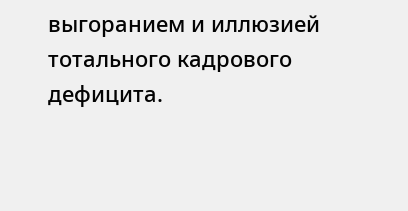выгоранием и иллюзией тотального кадрового дефицита.